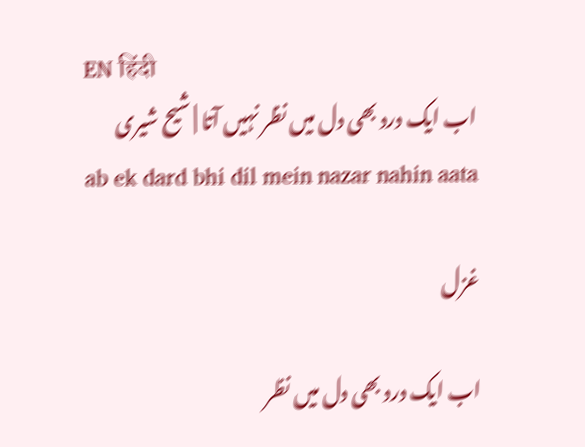EN हिंदी
اب ایک درد بھی دل میں نظر نہیں آتا | شیح شیری
ab ek dard bhi dil mein nazar nahin aata

غزل

اب ایک درد بھی دل میں نظر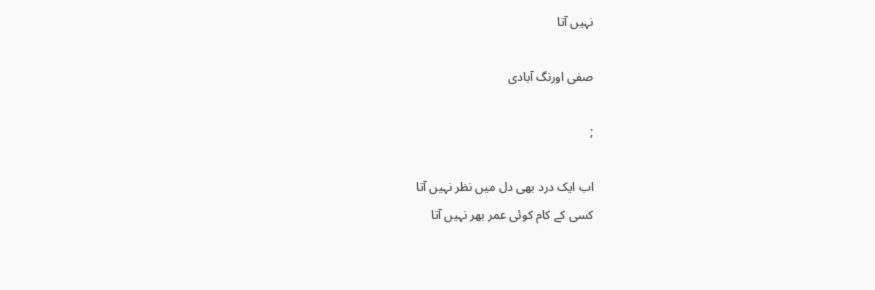نہیں آتا

صفی اورنگ آبادی

;

اب ایک درد بھی دل میں نظر نہیں آتا
کسی کے کام کوئی عمر بھر نہیں آتا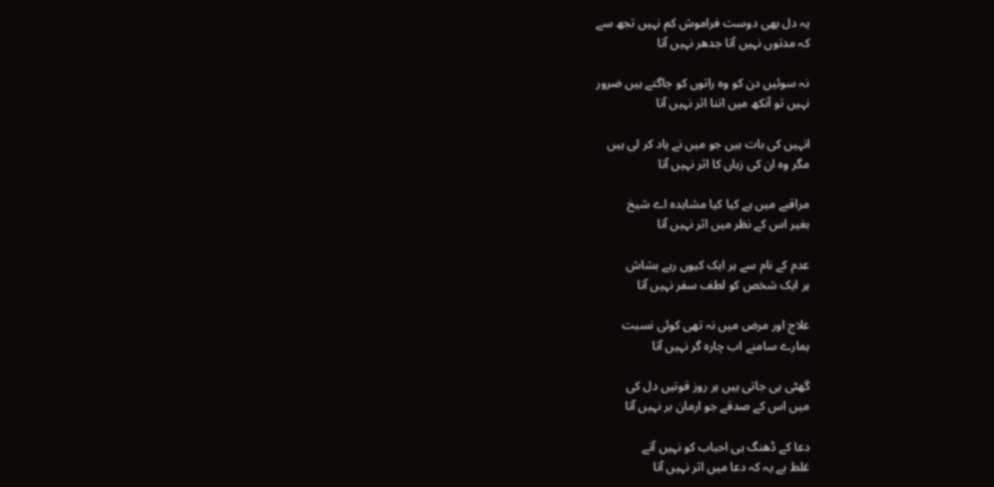یہ دل بھی دوست فراموش کم نہیں تجھ سے
کہ مدتوں نہیں آتا جدھر نہیں آتا

نہ سوئیں دن کو وہ راتوں کو جاگتے ہیں ضرور
نہیں تو آنکھ میں اتنا اثر نہیں آتا

انہیں کی بات ہیں جو میں نے یاد کر لی ہیں
مگر وہ ان کی زباں کا اثر نہیں آتا

مراقبے میں ہے کیا کیا مشاہدہ اے شیخ
بغیر اس کے نظر میں اثر نہیں آتا

عدم کے نام سے ہر ایک کیوں رہے بشاش
ہر ایک شخص کو لطف سفر نہیں آتا

علاج اور مرض میں نہ تھی کوئی نسبت
ہمارے سامنے اب چارہ گر نہیں آتا

گھٹی ہی جاتی ہیں ہر روز قوتیں دل کی
میں اس کے صدقے جو ارمان بر نہیں آتا

دعا کے ڈھنگ ہی احباب کو نہیں آتے
غلط ہے یہ کہ دعا میں اثر نہیں آتا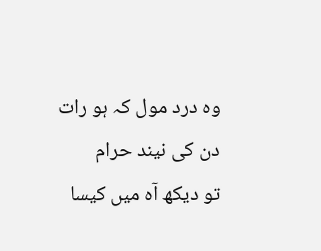وہ درد مول کہ ہو رات دن کی نیند حرام
تو دیکھ آہ میں کیسا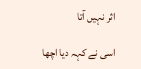اثر نہیں آتا

اسی نے کہہ دیا اچھا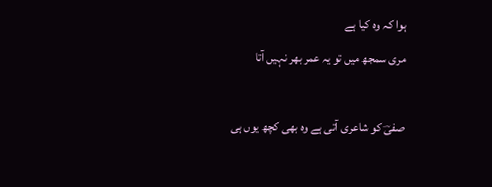ہوا کہ وہ کیا ہے
مری سمجھ میں تو یہ عمر بھر نہیں آتا

صفیؔ کو شاعری آتی ہے وہ بھی کچھ یوں ہی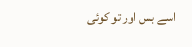اسے بس اور تو کوئی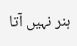ہنر نہیں آتا